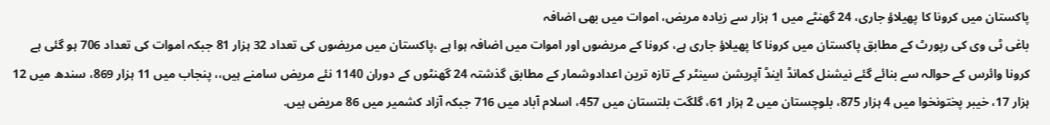پاکستان میں کرونا کا پھیلاؤ جاری، 24 گھنٹے میں 1 ہزار سے زیادہ مریض، اموات میں بھی اضافہ
باغی ٹی وی کی رپورٹ کے مطابق پاکستان میں کرونا کا پھیلاؤ جاری ہے، کرونا کے مریضوں اور اموات میں اضافہ ہوا ہے ،پاکستان میں مریضوں کی تعداد 32 ہزار 81 جبکہ اموات کی تعداد 706 ہو گئی ہے
کرونا وائرس کے حوالہ سے بنائے گئے نیشنل کمانڈ اینڈ آپریشن سینٹر کے تازہ ترین اعدادوشمار کے مطابق گذشتہ 24 گھنٹوں کے دوران 1140 نئے مریض سامنے ہیں،، پنجاب میں 11 ہزار 869، سندھ میں 12 ہزار 17، خیبر پختونخوا میں 4 ہزار 875، بلوچستان میں 2 ہزار 61، گلگت بلتستان میں 457، اسلام آباد میں 716 جبکہ آزاد کشمیر میں 86 مریض ہیں.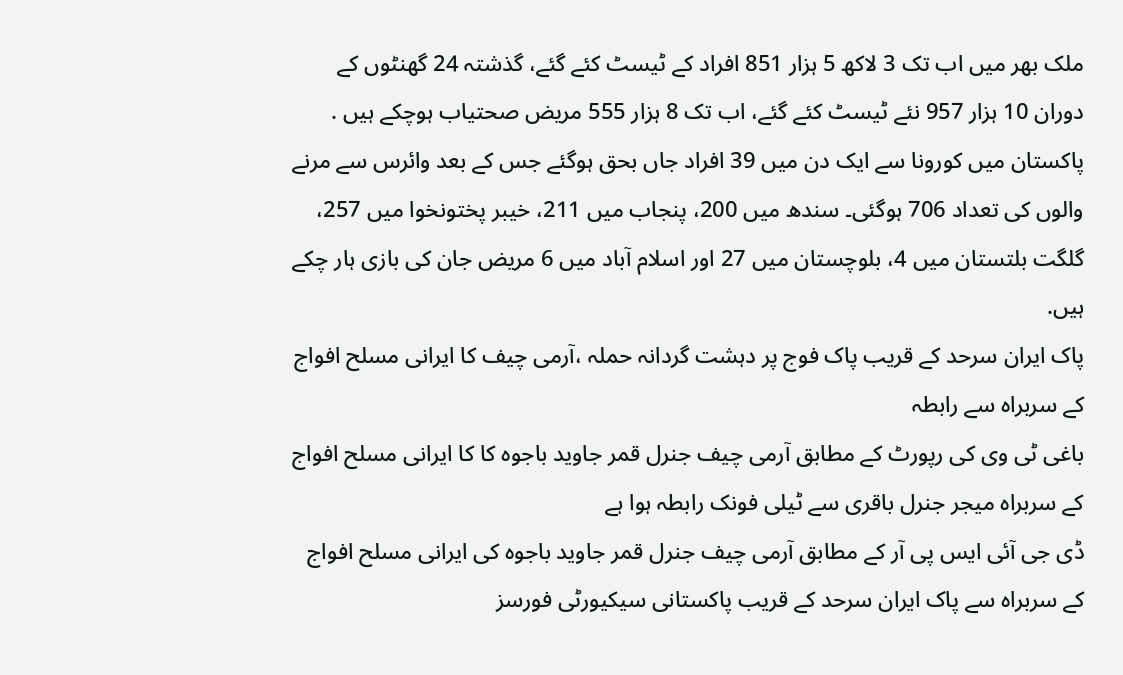ملک بھر میں اب تک 3 لاکھ 5 ہزار 851 افراد کے ٹیسٹ کئے گئے، گذشتہ 24 گھنٹوں کے دوران 10 ہزار 957 نئے ٹیسٹ کئے گئے، اب تک 8 ہزار 555 مریض صحتیاب ہوچکے ہیں .
پاکستان میں کورونا سے ایک دن میں 39 افراد جاں بحق ہوگئے جس کے بعد وائرس سے مرنے والوں کی تعداد 706 ہوگئی۔ سندھ میں 200، پنجاب میں 211، خیبر پختونخوا میں 257، گلگت بلتستان میں 4، بلوچستان میں 27 اور اسلام آباد میں 6 مریض جان کی بازی ہار چکے ہیں.
پاک ایران سرحد کے قریب پاک فوج پر دہشت گردانہ حملہ ،آرمی چیف کا ایرانی مسلح افواج کے سربراہ سے رابطہ
باغی ٹی وی کی رپورٹ کے مطابق آرمی چیف جنرل قمر جاوید باجوہ کا کا ایرانی مسلح افواج کے سربراہ میجر جنرل باقری سے ٹیلی فونک رابطہ ہوا ہے
ڈی جی آئی ایس پی آر کے مطابق آرمی چیف جنرل قمر جاوید باجوہ کی ایرانی مسلح افواج کے سربراہ سے پاک ایران سرحد کے قریب پاکستانی سیکیورٹی فورسز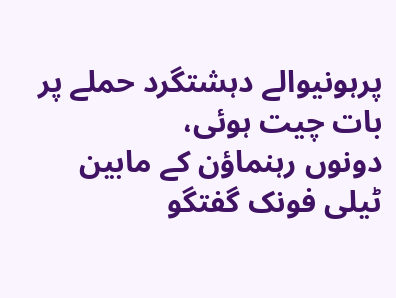پرہونیوالے دہشتگرد حملے پر بات چیت ہوئی،
دونوں رہنماؤن کے مابین ٹیلی فونک گفتگو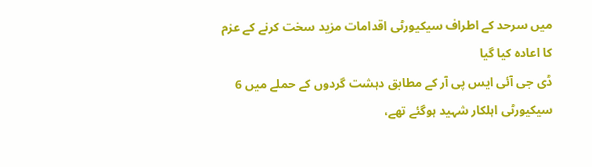میں سرحد کے اطراف سیکیورٹی اقدامات مزید سخت کرنے کے عزم کا اعادہ کیا گیا
ڈی جی آئی ایس پی آر کے مطابق دہشت گردوں کے حملے میں 6 سیکیورٹی اہلکار شہید ہوگئے تھے،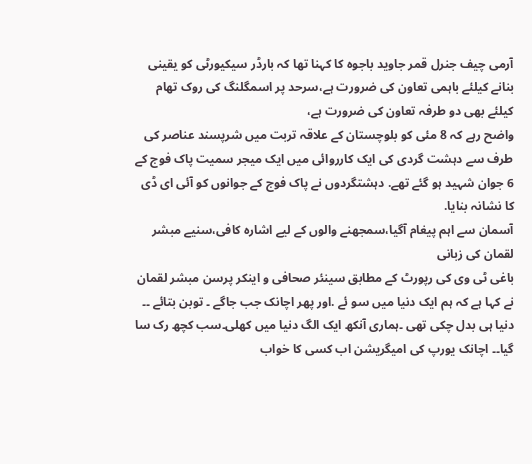آرمی چیف جنرل قمر جاوید باجوہ کا کہنا تھا کہ بارڈر سیکیورٹی کو یقینی بنانے کیلئے باہمی تعاون کی ضرورت ہے،سرحد پر اسمگلنگ کی روک تھام کیلئے بھی دو طرفہ تعاون کی ضرورت ہے،
واضح رہے کہ 8 مئی کو بلوچستان کے علاقہ تربت میں شرپسند عناصر کی طرف سے دہشت گردی کی ایک کارروائی میں ایک میجر سمیت پاک فوج کے 6 جوان شہید ہو گئے تھے. دہشتگردوں نے پاک فوج کے جوانوں کو آئی ای ڈی کا نشانہ بنایا.
آسمان سے اہم پیغام آگیا،سمجھنے والوں کے لیے اشارہ کافی،سنیے مبشر لقمان کی زبانی
باغی ٹی وی کی رپورٹ کے مطابق سینئر صحافی و اینکر پرسن مبشر لقمان نے کہا ہے کہ ہم ایک دنیا میں سو ئے .اور پھر اچانک جب جاگے ۔ توبن بتائے ۔۔ دنیا ہی بدل چکی تھی ۔ہماری آنکھ ایک الگ دنیا میں کھلی۔سب کچھ رک سا گیا۔۔ اچانک یورپ کی امیگریشن اب کسی کا خواب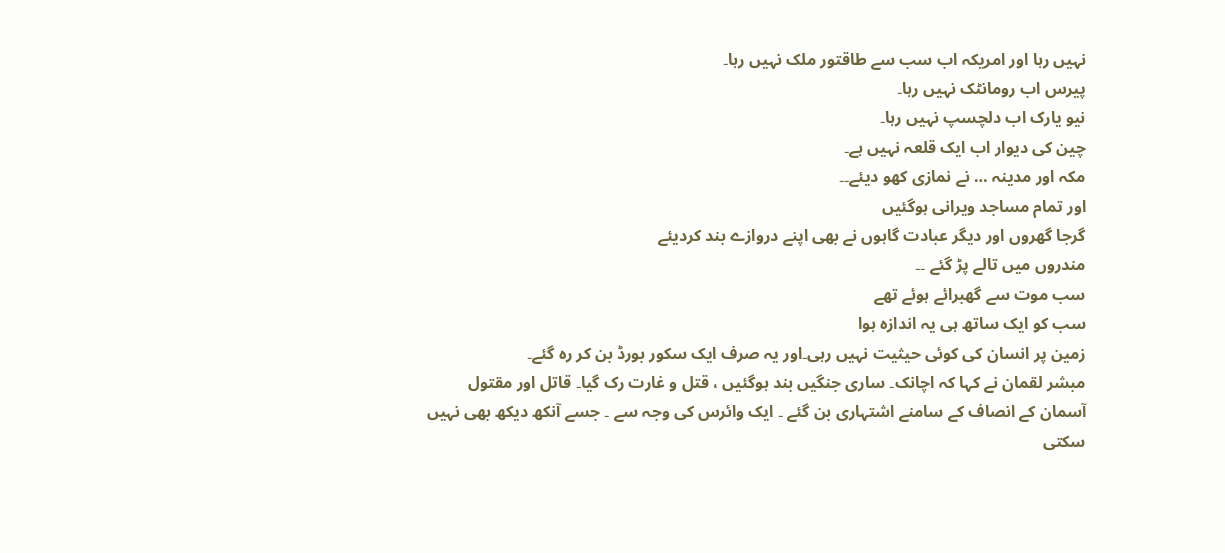نہیں رہا اور امریکہ اب سب سے طاقتور ملک نہیں رہا۔
پیرس اب رومانٹک نہیں رہا۔
نیو یارک اب دلچسپ نہیں رہا۔
چین کی دیوار اب ایک قلعہ نہیں ہے۔
مکہ اور مدینہ … نے نمازی کھو دیئے۔۔
اور تمام مساجد ویرانی ہوگئیں
گرجا گھروں اور دیگر عبادت گاہوں نے بھی اپنے دروازے بند کردیئے
مندروں میں تالے پڑ گئے ۔۔
سب موت سے گھبرائے ہوئے تھے
سب کو ایک ساتھ ہی یہ اندازہ ہوا
زمین پر انسان کی کوئی حیثیت نہیں رہی۔اور یہ صرف ایک سکور بورڈ بن کر رہ گئے۔
مبشر لقمان نے کہا کہ اچانک۔ ساری جنگیں بند ہوگئیں ، قتل و غارت رک گیا۔ قاتل اور مقتول آسمان کے انصاف کے سامنے اشتہاری بن گئے ۔ ایک وائرس کی وجہ سے ۔ جسے آنکھ دیکھ بھی نہیں سکتی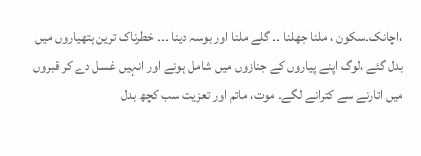،اچانک۔سکون ، ملنا جھلنا ۔۔ گلے ملنا اور بوسہ دینا ۔۔۔ خطرناک ترین ہتھیاروں میں بدل گئے ،لوگ اپنے پیاروں کے جنازوں میں شامل ہونے اور انہیں غسل دے کر قبروں میں اتارنے سے کترانے لگے۔ موت، ماتم اور تعزیت سب کچھ بدل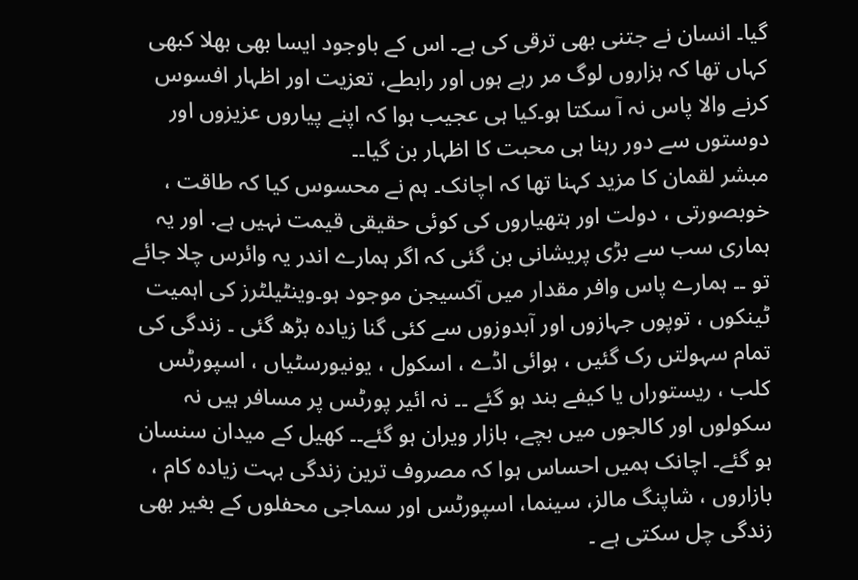گیا۔ انسان نے جتنی بھی ترقی کی ہے۔ اس کے باوجود ایسا بھی بھلا کبھی کہاں تھا کہ ہزاروں لوگ مر رہے ہوں اور رابطے، تعزیت اور اظہار افسوس کرنے والا پاس نہ آ سکتا ہو۔کیا ہی عجیب ہوا کہ اپنے پیاروں عزیزوں اور دوستوں سے دور رہنا ہی محبت کا اظہار بن گیا۔۔
مبشر لقمان کا مزید کہنا تھا کہ اچانک۔ ہم نے محسوس کیا کہ طاقت ، خوبصورتی ، دولت اور ہتھیاروں کی کوئی حقیقی قیمت نہیں ہے. اور یہ ہماری سب سے بڑی پریشانی بن گئی کہ اگر ہمارے اندر یہ وائرس چلا جائے تو ۔۔ ہمارے پاس وافر مقدار میں آکسیجن موجود ہو۔وینٹیلٹرز کی اہمیت ٹینکوں ، توپوں جہازوں اور آبدوزوں سے کئی گنا زیادہ بڑھ گئی ۔ زندگی کی تمام سہولتں رک گئیں ، ہوائی اڈے ، اسکول ، یونیورسٹیاں ، اسپورٹس کلب ، ریستوراں یا کیفے بند ہو گئے ۔۔ نہ ائیر پورٹس پر مسافر ہیں نہ سکولوں اور کالجوں میں بچے، بازار ویران ہو گئے۔۔ کھیل کے میدان سنسان ہو گئے۔ اچانک ہمیں احساس ہوا کہ مصروف ترین زندگی بہت زیادہ کام ، بازاروں ، شاپنگ مالز، سینما، اسپورٹس اور سماجی محفلوں کے بغیر بھی زندگی چل سکتی ہے ۔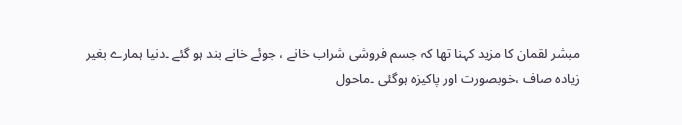مبشر لقمان کا مزید کہنا تھا کہ جسم فروشی شراب خانے ، جوئے خانے بند ہو گئے ۔دنیا ہمارے بغیر زیادہ صاف ،خوبصورت اور پاکیزہ ہوگئی ۔ماحول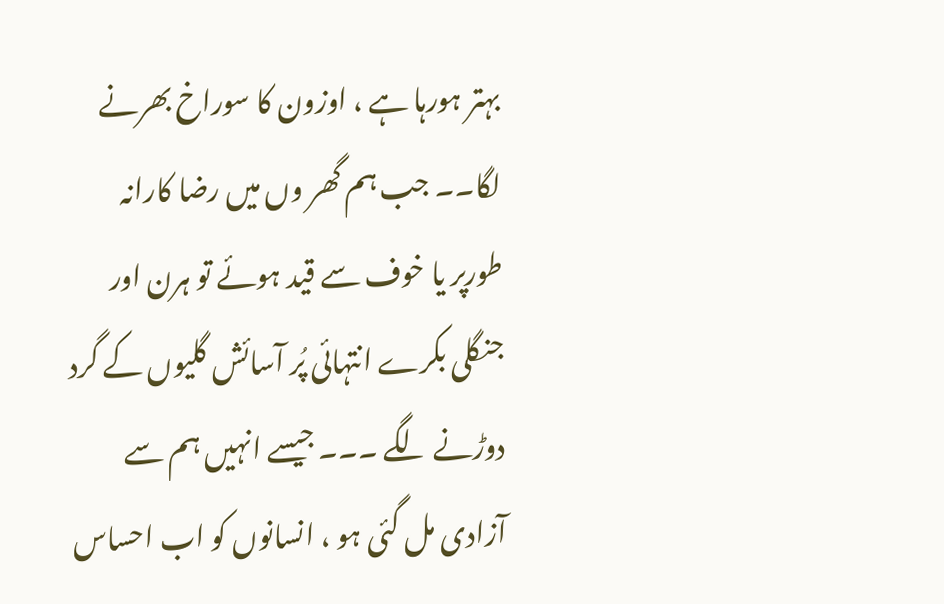بہتر ہورہا ہے ، اوزون کا سوراخ بھرنے لگا۔۔ جب ہم گھر وں میں رضا کارانہ طورپر یا خوف سے قید ہوئے تو ہرن اور جنگلی بکرے انتہائی پُر آسائش گلیوں کے گرد دوڑنے لگے ۔۔۔ جیسے انہیں ہم سے آزادی مل گئی ہو ، انسانوں کو اب احساس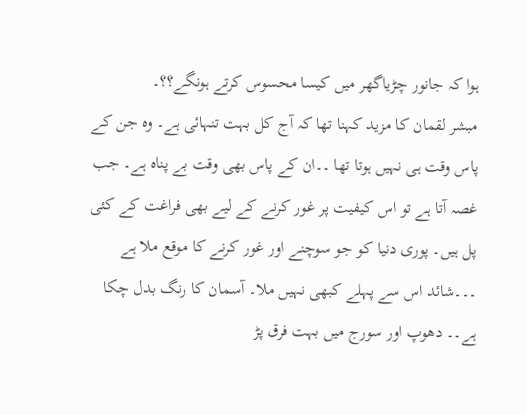ہوا کہ جانور چڑیاگھر میں کیسا محسوس کرتے ہونگے؟؟۔
مبشر لقمان کا مزید کہنا تھا کہ آج کل بہت تنہائی ہے۔ وہ جن کے پاس وقت ہی نہیں ہوتا تھا ۔۔ان کے پاس بھی وقت بے پناہ ہے۔ جب غصہ آتا ہے تو اس کیفیت پر غور کرنے کے لیے بھی فراغت کے کئی پل ہیں۔ پوری دنیا کو جو سوچنے اور غور کرنے کا موقع ملا ہے ۔۔۔شائد اس سے پہلے کبھی نہیں ملا۔ آسمان کا رنگ بدل چکا ہے۔۔ دھوپ اور سورج میں بہت فرق پڑ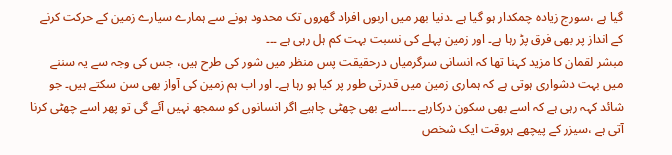گیا ہے ،سورج زیادہ چمکدار ہو گیا ہے ۔دنیا بھر میں اربوں افراد گھروں تک محدود ہونے سے ہمارے سیارے زمین کے حرکت کرنے کے انداز پر بھی فرق پڑ رہا ہے۔ اور زمین پہلے کی نسبت بہت کم ہل رہی ہے ۔۔۔
مبشر لقمان کا مزید کہنا تھا کہ انسانی سرگرمیاں درحقیقت پس منظر میں شور کی طرح ہیں، جس کی وجہ سے یہ سننے میں بہت دشواری ہوتی ہے کہ ہماری زمین میں قدرتی طور پر کیا ہو رہا ہے۔ اور اب ہم زمین کی آواز بھی سن سکتے ہیں۔ جو شائد کہہ رہی ہے کہ اسے بھی سکون درکارہے ۔۔۔۔اسے بھی چھٹی چاہیے اگر انسانوں کو سمجھ نہیں آئے گی تو پھر اسے چھٹی کرنا آتی ہے ،سیزر کے پیچھے ہروقت ایک شخص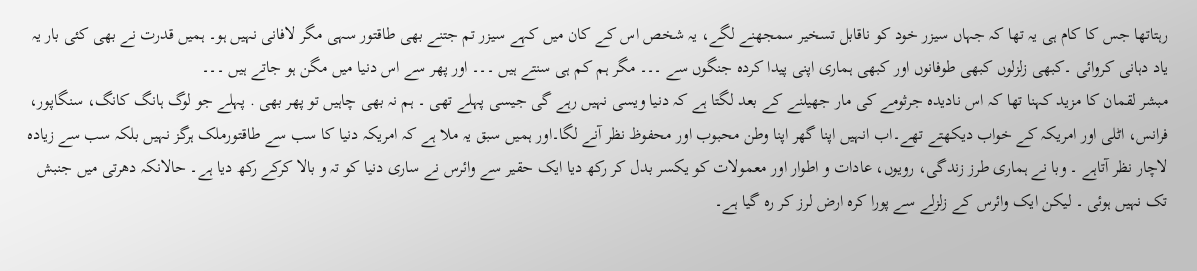رہتاتھا جس کا کام ہی یہ تھا کہ جہاں سیزر خود کو ناقابل تسخیر سمجھنے لگے، یہ شخص اس کے کان میں کہے سیزر تم جتنے بھی طاقتور سہی مگر لافانی نہیں ہو۔ ہمیں قدرت نے بھی کئی بار یہ یاد دہانی کروائی ۔کبھی زلزلوں کبھی طوفانوں اور کبھی ہماری اپنی پیدا کردہ جنگوں سے ۔۔۔ مگر ہم کم ہی سنتے ہیں ۔۔۔ اور پھر سے اس دنیا میں مگن ہو جاتے ہیں ۔۔۔
مبشر لقمان کا مزید کہنا تھا کہ اس نادیدہ جرثومے کی مار جھیلنے کے بعد لگتا ہے کہ دنیا ویسی نہیں رہے گی جیسی پہلے تھی ۔ ہم نہ بھی چاہیں تو پھر بھی . پہلے جو لوگ ہانگ کانگ، سنگاپور، فرانس، اٹلی اور امریکہ کے خواب دیکھتے تھے۔اب انہیں اپنا گھر اپنا وطن محبوب اور محفوظ نظر آنے لگا۔اور ہمیں سبق یہ ملا ہے کہ امریکہ دنیا کا سب سے طاقتورملک ہرگز نہیں بلکہ سب سے زیادہ لاچار نظر آتاہے ۔ وبا نے ہماری طرز زندگی، رویوں، عادات و اطوار اور معمولات کو یکسر بدل کر رکھ دیا ایک حقیر سے وائرس نے ساری دنیا کو تہ و بالا کرکے رکھ دیا ہے۔ حالانکہ دھرتی میں جنبش تک نہیں ہوئی ۔ لیکن ایک وائرس کے زلزلے سے پورا کرہ ارض لرز کر رہ گیا ہے۔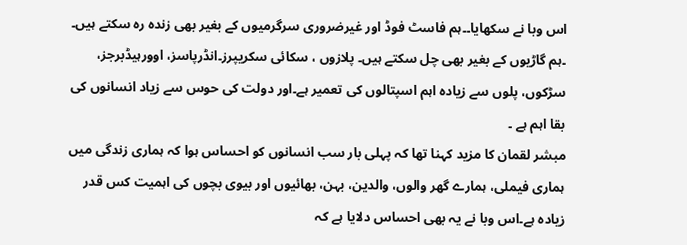اس وبا نے سکھایا۔۔ہم فاسٹ فوڈ اور غیرضروری سرگرمیوں کے بغیر بھی زندہ رہ سکتے ہیں۔ ۔ہم گاڑیوں کے بغیر بھی چل سکتے ہیں۔ پلازوں ، سکائی سکریپرز۔انڈرپاسز، اوورہیڈبرجز، سڑکوں، پلوں سے زیادہ اہم اسپتالوں کی تعمیر ہے۔اور دولت کی حوس سے زیاد انسانوں کی بقا اہم ہے ۔
مبشر لقمان کا مزید کہنا تھا کہ پہلی بار سب انسانوں کو احساس ہوا کہ ہماری زندگی میں ہماری فیملی، ہمارے گھر والوں، والدین، بہن، بھائیوں اور بیوی بچوں کی اہمیت کس قدر زیادہ ہے۔اس وبا نے یہ بھی احساس دلایا ہے کہ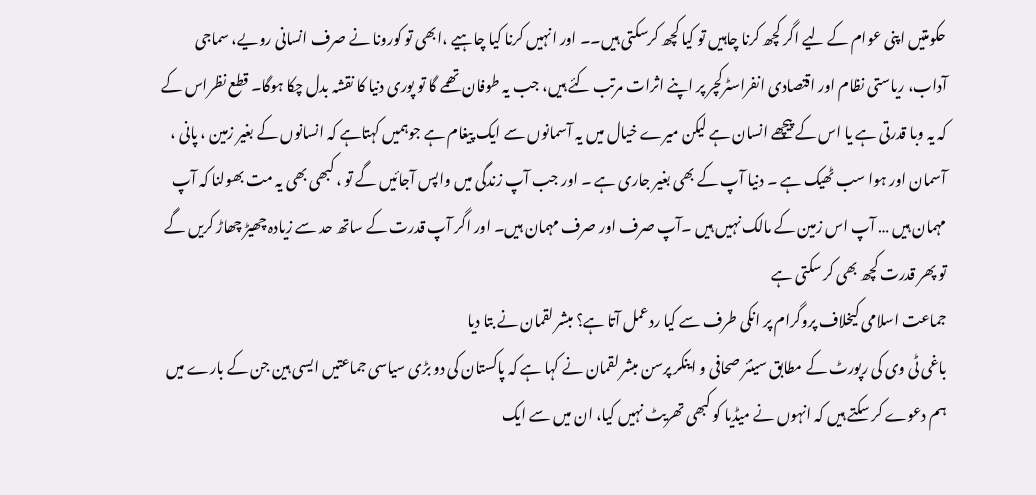حکومتیں اپنی عوام کے لیے اگر کچھ کرنا چاہیں تو کیا کچھ کرسکتی ہیں۔۔ اور انہیں کرنا کیا چاہیے ،ابھی تو کورونا نے صرف انسانی رویے، سماجی آداب، ریاستی نظام اور اقتصادی انفراسٹرکچر پر اپنے اثرات مرتب کئے ہیں، جب یہ طوفان تھمے گا تو پوری دنیا کا نقشہ بدل چکا ہوگا۔ قطع نظراس کے کہ یہ وبا قدرتی ہے یا اس کے پیچھے انسان ہے لیکن میرے خیال میں یہ آسمانوں سے ایک پیغام ہے جوہمیں کہتاہے کہ انسانوں کے بغیر زمین ، پانی ، آسمان اور ہوا سب ٹھیک ہے ۔ دنیا آپ کے بھی بغیر جاری ہے ۔ اور جب آپ زندگی میں واپس آجائیں گے تو ، کبھی بھی یہ مت بھولنا کہ آپ مہمان ہیں … آپ اس زمین کے مالک نہیں ہیں ۔آپ صرف اور صرف مہمان ہیں۔ اور اگر آپ قدرت کے ساتھ حد سے زیادہ چھیڑ چھاڑ کریں گے تو پھر قدرت کچھ بھی کر سکتی ہے
جماعت اسلامی کیخلاف پروگرام پر انکی طرف سے کیا ردعمل آتا ہے؟ مبشر لقمان نے بتا دیا
باغی ٹی وی کی رپورٹ کے مطابق سینئر صحافی و اینکر پرسن مبشر لقمان نے کہا ہے کہ پاکستان کی دو بڑی سیاسی جماعتیں ایسی ہین جن کے بارے میں ہم دعوے کر سکتے ہیں کہ انہوں نے میڈیا کو کبھی تھریٹ نہیں کیا، ان میں سے ایک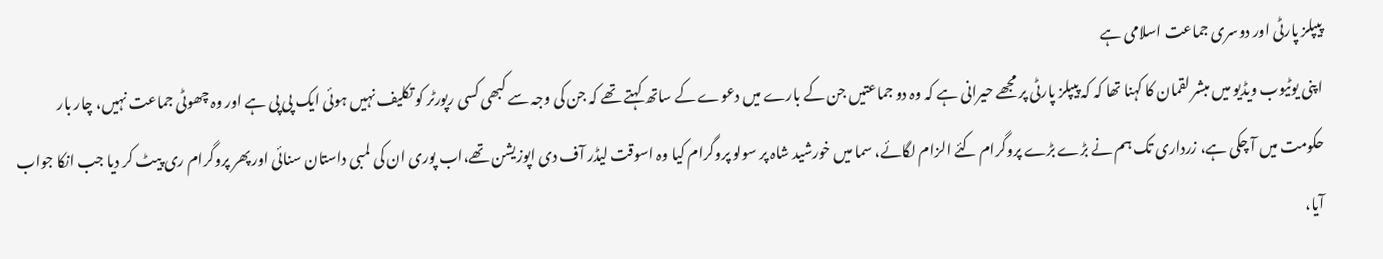پیپلز پارٹی اور دوسری جماعت اسلامی ہے
اپنی یوٹیوب ویڈیو میں مبشر لقمان کا کہنا تھا کہ کہ پیپلز پارٹی پر مجھے حیرانی ہے کہ وہ دو جماعتیں جن کے بارے میں دعوے کے ساتھ کہتے تھے کہ جن کی وجہ سے کبھی کسی رپورٹر کو تکلیف نہیں ہوئی ایک پی پی ہے اور وہ چھوٹی جماعت نہیں، چار بار حکومت میں آ چکی ہے، زرداری تک ہم نے بڑے بڑے پروگرام کئے الزام لگائے، سما میں خورشید شاہ پر سولو پروگرام کیا وہ اسوقت لیڈر آف دی اپوزیشن تھے،اب پوری ان کی لمبی داستان سنائی اور پھر پروگرام ری پیٹ کر دیا جب انکا جواب آیا،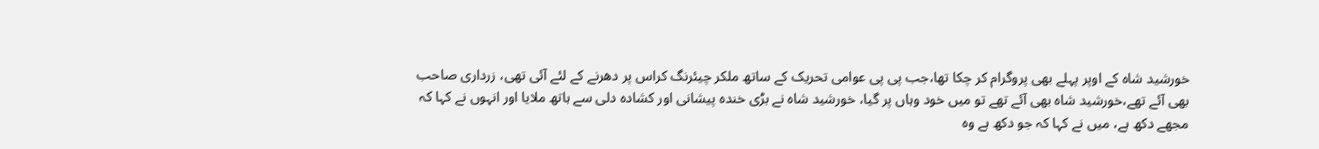خورشید شاہ کے اوپر پہلے بھی پروگرام کر چکا تھا،جب پی پی عوامی تحریک کے ساتھ ملکر چیئرنگ کراس پر دھرنے کے لئے آئی تھی، زرداری صاحب بھی آئے تھے،خورشید شاہ بھی آئے تھے تو میں خود وہاں پر گیا، خورشید شاہ نے بڑی خندہ پیشانی اور کشادہ دلی سے ہاتھ ملایا اور انہوں نے کہا کہ مجھے دکھ ہے، میں نے کہا کہ جو دکھ ہے وہ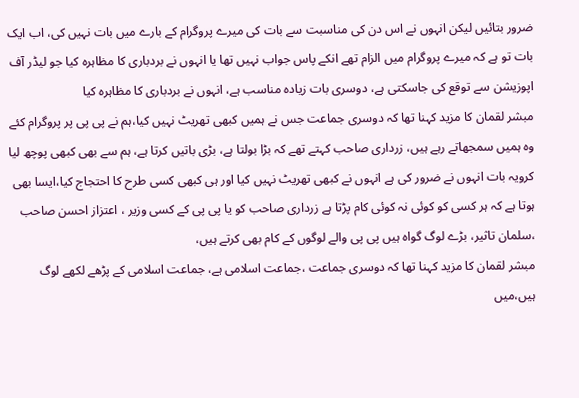ضرور بتائیں لیکن انہوں نے اس دن کی مناسبت سے بات کی میرے پروگرام کے بارے میں بات نہیں کی، اب ایک بات تو ہے کہ میرے پروگرام میں الزام تھے انکے پاس جواب نہیں تھا یا انہوں نے بردباری کا مظاہرہ کیا جو لیڈر آف اپوزیشن سے توقع کی جاسکتی ہے، دوسری بات زیادہ مناسب ہے، انہوں نے بردباری کا مظاہرہ کیا
مبشر لقمان کا مزید کہنا تھا کہ دوسری جماعت جس نے ہمیں کبھی تھریٹ نہیں کیا،ہم نے پی پی پر پروگرام کئے وہ ہمیں سمجھاتے رہے ہیں، زرداری صاحب کہتے تھے کہ بڑا بولتا ہے، بڑی باتیں کرتا ہے، ہم سے بھی کبھی پوچھ لیا کرویہ بات انہوں نے ضرور کی ہے انہوں نے کبھی تھریٹ نہیں کیا اور ہی کبھی کسی طرح کا احتجاج کیا،ایسا بھی ہوتا ہے کہ ہر کسی کو کوئی نہ کوئی کام پڑتا ہے زرداری صاحب کو یا پی پی کے کسی وزیر ، اعتزاز احسن صاحب ،سلمان تاثیر، بڑے لوگ گواہ ہیں پی پی والے لوگوں کے کام بھی کرتے ہیں،
مبشر لقمان کا مزید کہنا تھا کہ دوسری جماعت ،جماعت اسلامی ہے، جماعت اسلامی کے پڑھے لکھے لوگ ہیں،میں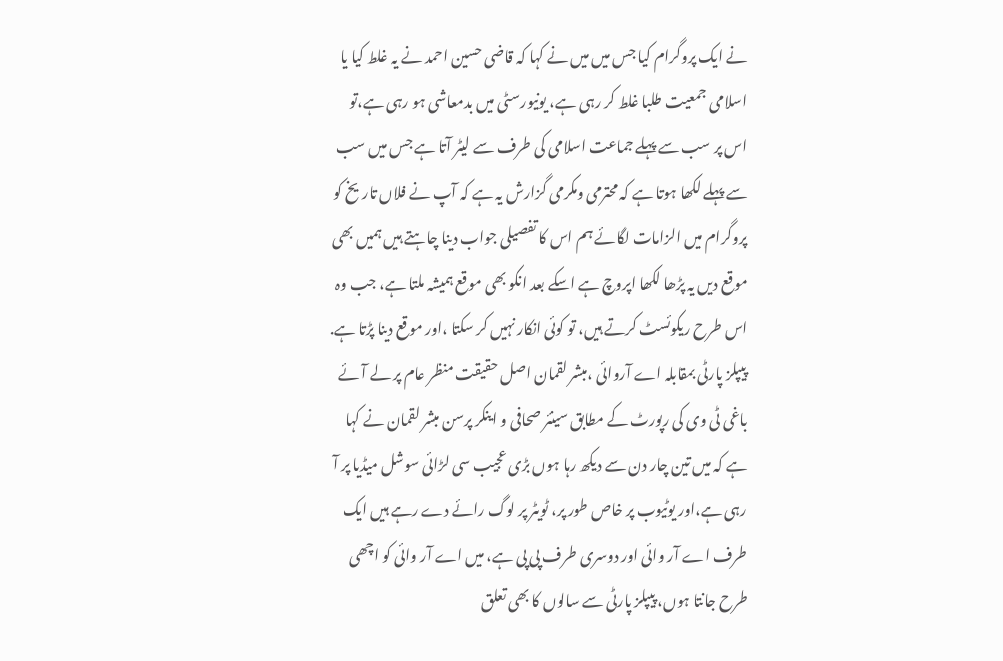نے ایک پروگرام کیا جس میں میں نے کہا کہ قاضی حسین احمد نے یہ غلط کیا یا اسلامی جمعیت طلبا غلط کر رہی ہے، یونیورسٹی میں بدمعاشی ہو رہی ہے،تو اس پر سب سے پہلے جماعت اسلامی کی طرف سے لیٹر آتا ہے جس میں سب سے پہلے لکھا ہوتا ہے کہ محترمی ومکرمی گزارش یہ ہے کہ آپ نے فلاں تاریخ کو پروگرام میں الزامات لگائے ہم اس کا تفصیلی جواب دینا چاہتے ہیں ہمیں بھی موقع دیں یہ پڑھا لکھا اپروچ ہے اسکے بعد انکو بھی موقع ہمیشہ ملتا ہے، جب وہ اس طرح ریکوئسٹ کرتے ہیں، تو کوئی انکار نہیں کر سکتا ،اور موقع دینا پڑتا ہے.
پیپلز پارٹی بمقابلہ اے آروائی ،مبشر لقمان اصل حقیقت منظر عام پر لے آئے
باغی ٹی وی کی رپورٹ کے مطابق سینئر صحافی و اینکر پرسن مبشر لقمان نے کہا ہے کہ میں تین چار دن سے دیکھ رہا ہوں بڑی عجیب سی لڑائی سوشل میڈیا پر آ رہی ہے،اور یوٹیوب پر خاص طور پر، ٹویٹر پر لوگ رائے دے رہے ہیں ایک طرف اے آر وائی اور دوسری طرف پی پی ہے، میں اے آر وائی کو اچھی طرح جانتا ہوں، پیپلز پارٹی سے سالوں کا بھی تعلق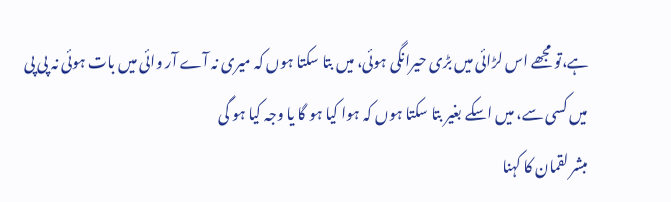ہے،تو مجھے اس لڑائی میں بڑی حیرانگی ہوئی، میں بتا سکتا ہوں کہ میری نہ آے آر وائی میں بات ہوئی نہ پی پی میں کسی سے، میں اسکے بغیر بتا سکتا ہوں کہ ہوا کیا ہو گا یا وجہ کیا ہو گی
مبشر لقمان کا کہنا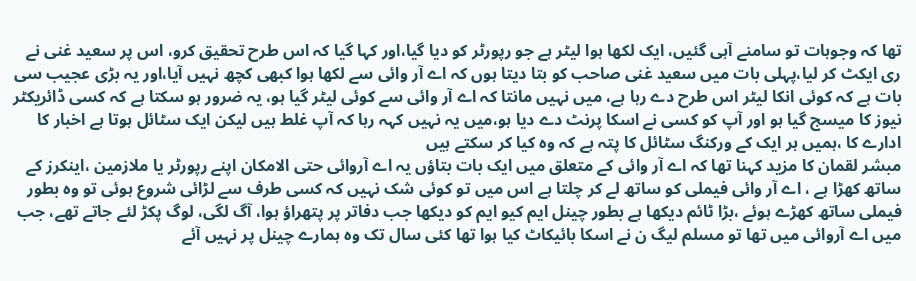تھا کہ وجوہات تو سامنے آہی گئیں، ایک لکھا ہوا لیٹر ہے جو رپورٹر کو دیا گیا،اور کہا گیا کہ اس طرح تحقیق کرو، اس پر سعید غنی نے ری ایکٹ کر لیا،پہلی بات میں سعید غنی صاحب کو بتا دیتا ہوں کہ اے آر وائی سے لکھا ہوا کبھی کچھ نہیں آیا،اور یہ بڑی عجیب سی بات ہے کہ کوئی انکا لیٹر اس طرح دے رہا ہے، میں نہیں مانتا کہ اے آر وائی سے کوئی لیٹر گیا ہو، یہ ضرور ہو سکتا ہے کہ کسی ڈائریکٹر نیوز کا میسج گیا ہو اور آپ کو کسی نے اسکا پرنٹ دے دیا ہو،میں یہ نہیں کہہ رہا کہ آپ غلط ہیں لیکن ایک سٹائل ہوتا ہے اخبار کا ادارے کا ،ہمیں ہر ایک کے ورکنگ سٹائل کا پتہ ہے کہ وہ کیا کر سکتے ہیں
مبشر لقمان کا مزید کہنا تھا کہ اے آر وائی کے متعلق میں ایک بات بتاؤں یہ اے آروائی حتی الامکان اپنے رپورٹر یا ملازمین ،اینکرز کے ساتھ کھڑا ہے ، اے آر وائی فیملی کو ساتھ لے کر چلتا ہے اس میں تو کوئی شک نہیں کہ کسی طرف سے لڑائی شروع ہوئی تو وہ بطور فیملی ساتھ کھڑے ہوئے ،بڑا ٹائم دیکھا ہے بطور چینل ایم کیو ایم کو دیکھا جب دفاتر پر پتھراؤ ہوا، آگ لگی، لوگ پکڑ لئے جاتے تھے، جب میں اے آروائی میں تھا تو مسلم لیگ ن نے اسکا بائیکاٹ کیا ہوا تھا کئی سال تک وہ ہمارے چینل پر نہیں آئے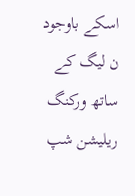اسکے باوجود ن لیگ کے ساتھ ورکنگ ریلیشن شپ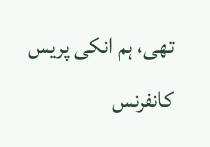تھی، ہم انکی پریس کانفرنس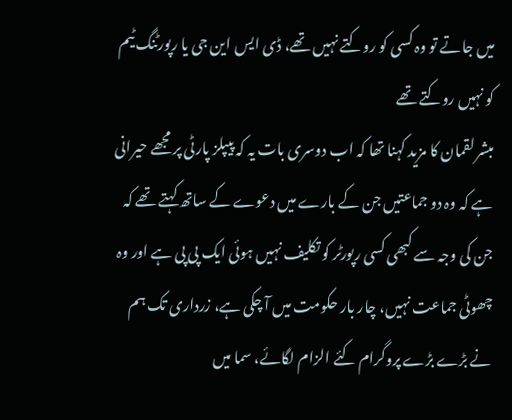میں جاتے تو وہ کسی کو روکتے نہیں تھے، ڈی ایس این جی یا رپورٹنگ ٹیم کو نہیں روکتے تھے
مبشر لقمان کا مزید کہنا تھا کہ اب دوسری بات یہ کہ پیپلز پارٹی پر مجھے حیرانی ہے کہ وہ دو جماعتیں جن کے بارے میں دعوے کے ساتھ کہتے تھے کہ جن کی وجہ سے کبھی کسی رپورٹر کو تکلیف نہیں ہوئی ایک پی پی ہے اور وہ چھوٹی جماعت نہیں، چار بار حکومت میں آ چکی ہے، زرداری تک ہم نے بڑے بڑے پروگرام کئے الزام لگائے، سما میں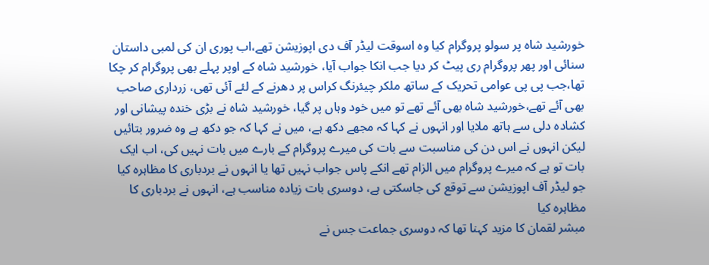خورشید شاہ پر سولو پروگرام کیا وہ اسوقت لیڈر آف دی اپوزیشن تھے،اب پوری ان کی لمبی داستان سنائی اور پھر پروگرام ری پیٹ کر دیا جب انکا جواب آیا، خورشید شاہ کے اوپر پہلے بھی پروگرام کر چکا تھا،جب پی پی عوامی تحریک کے ساتھ ملکر چیئرنگ کراس پر دھرنے کے لئے آئی تھی، زرداری صاحب بھی آئے تھے،خورشید شاہ بھی آئے تھے تو میں خود وہاں پر گیا، خورشید شاہ نے بڑی خندہ پیشانی اور کشادہ دلی سے ہاتھ ملایا اور انہوں نے کہا کہ مجھے دکھ ہے، میں نے کہا کہ جو دکھ ہے وہ ضرور بتائیں لیکن انہوں نے اس دن کی مناسبت سے بات کی میرے پروگرام کے بارے میں بات نہیں کی، اب ایک بات تو ہے کہ میرے پروگرام میں الزام تھے انکے پاس جواب نہیں تھا یا انہوں نے بردباری کا مظاہرہ کیا جو لیڈر آف اپوزیشن سے توقع کی جاسکتی ہے، دوسری بات زیادہ مناسب ہے، انہوں نے بردباری کا مظاہرہ کیا
مبشر لقمان کا مزید کہنا تھا کہ دوسری جماعت جس نے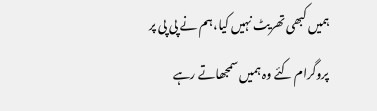ہمیں کبھی تھریٹ نہیں کیا،ہم نے پی پی پر پروگرام کئے وہ ہمیں سمجھاتے رہے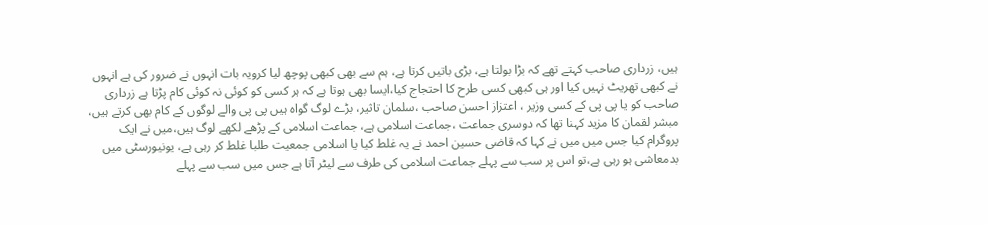ہیں، زرداری صاحب کہتے تھے کہ بڑا بولتا ہے، بڑی باتیں کرتا ہے، ہم سے بھی کبھی پوچھ لیا کرویہ بات انہوں نے ضرور کی ہے انہوں نے کبھی تھریٹ نہیں کیا اور ہی کبھی کسی طرح کا احتجاج کیا،ایسا بھی ہوتا ہے کہ ہر کسی کو کوئی نہ کوئی کام پڑتا ہے زرداری صاحب کو یا پی پی کے کسی وزیر ، اعتزاز احسن صاحب ،سلمان تاثیر، بڑے لوگ گواہ ہیں پی پی والے لوگوں کے کام بھی کرتے ہیں،
مبشر لقمان کا مزید کہنا تھا کہ دوسری جماعت ،جماعت اسلامی ہے، جماعت اسلامی کے پڑھے لکھے لوگ ہیں،میں نے ایک پروگرام کیا جس میں میں نے کہا کہ قاضی حسین احمد نے یہ غلط کیا یا اسلامی جمعیت طلبا غلط کر رہی ہے، یونیورسٹی میں بدمعاشی ہو رہی ہے،تو اس پر سب سے پہلے جماعت اسلامی کی طرف سے لیٹر آتا ہے جس میں سب سے پہلے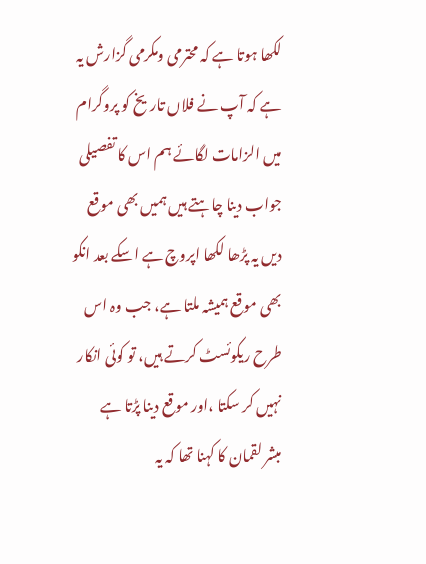لکھا ہوتا ہے کہ محترمی ومکرمی گزارش یہ ہے کہ آپ نے فلاں تاریخ کو پروگرام میں الزامات لگائے ہم اس کا تفصیلی جواب دینا چاہتے ہیں ہمیں بھی موقع دیں یہ پڑھا لکھا اپروچ ہے اسکے بعد انکو بھی موقع ہمیشہ ملتا ہے، جب وہ اس طرح ریکوئسٹ کرتے ہیں، تو کوئی انکار نہیں کر سکتا ،اور موقع دینا پڑتا ہے
مبشر لقمان کا کہنا تھا کہ یہ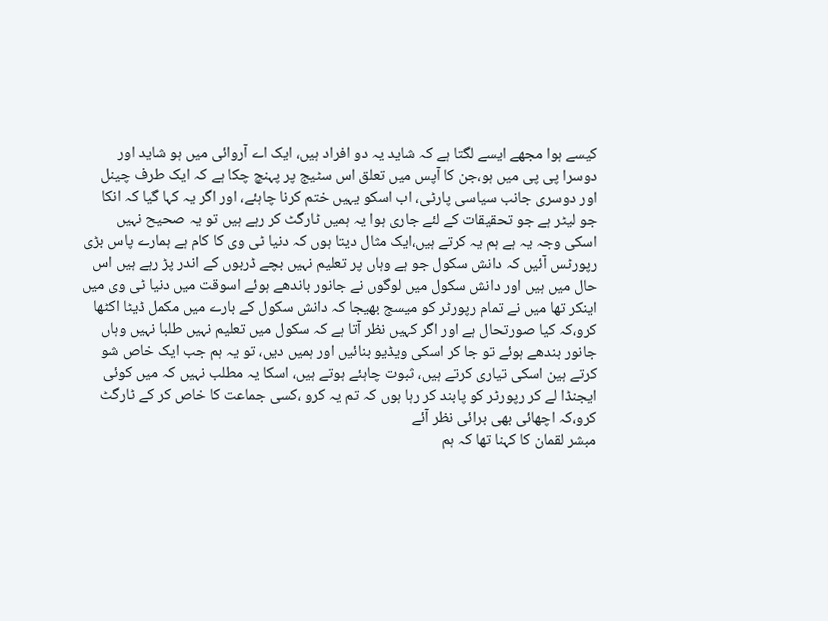کیسے ہوا مجھے ایسے لگتا ہے کہ شاید یہ دو افراد ہیں، ایک اے آروائی میں ہو شاید اور دوسرا پی پی میں ہو،جن کا آپس میں تعلق اس سٹیج پر پہنچ چکا ہے کہ ایک طرف چینل اور دوسری جانب سیاسی پارٹی، اب اسکو یہیں ختم کرنا چاہئے، اور اگر یہ کہا گیا کہ انکا جو لیٹر ہے جو تحقیقات کے لئے جاری ہوا یہ ہمیں ٹارگٹ کر رہے ہیں تو یہ صحیح نہیں اسکی وجہ یہ ہے ہم یہ کرتے ہیں،ایک مثال دیتا ہوں کہ دنیا ٹی وی کا کام ہے ہمارے پاس بڑی رپورٹس آئیں کہ دانش سکول جو ہے وہاں پر تعلیم نہیں بچے ڈربوں کے اندر پڑ رہے ہیں اس حال میں ہیں اور دانش سکول میں لوگوں نے جانور باندھے ہوئے اسوقت میں دنیا ٹی وی میں اینکر تھا میں نے تمام رپورٹر کو میسج بھیجا کہ دانش سکول کے بارے میں مکمل ڈیٹا اکٹھا کرو،کہ کیا صورتحال ہے اور اگر کہیں نظر آتا ہے کہ سکول میں تعلیم نہیں طلبا نہیں وہاں جانور بندھے ہوئے تو جا کر اسکی ویڈیو بنائیں اور ہمیں دیں، تو یہ ہم جب ایک خاص شو کرتے ہین اسکی تیاری کرتے ہیں، ثبوت چاہئے ہوتے ہیں، اسکا یہ مطلب نہیں کہ میں کوئی ایجنڈا لے کر رپورٹر کو پابند کر رہا ہوں کہ تم یہ کرو ،کسی جماعت کا خاص کر کے ٹارگٹ کرو،کہ اچھائی بھی برائی نظر آئے
مبشر لقمان کا کہنا تھا کہ ہم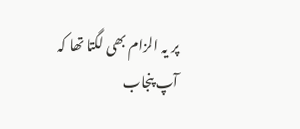پر یہ الزام بھی لگتا تھا کہ آپ پنجاب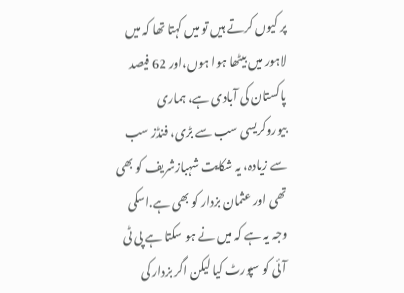پر کیوں کرتے ہیں تو میں کہتا تھا کہ میں لاہور میں بیٹھا ہوا ہوں،اور 62 فیصد پاکستان کی آبادی ہے، ہماری بیوروکریسی سب سے بڑی، فنڈز سب سے زیادہ، یہ شکایت شہبازشریف کو بھی تھی اور عثمان بزدار کو بھی ہے.اسکی وجہ یہ ہے کہ میں نے ہو سکتا ہے پی ٹی آئی کو سپورٹ کیا لیکن اگر بزدار کی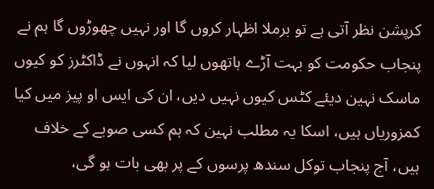کرپشن نظر آتی ہے تو برملا اظہار کروں گا اور نہیں چھوڑوں گا ہم نے پنجاب حکومت کو بہت آڑے ہاتھوں لیا کہ انہوں نے ڈاکٹرز کو کیوں ماسک نہین دیئے کٹس کیوں نہیں دیں، ان کی ایس او پیز میں کیا کمزوریاں ہیں، اسکا یہ مطلب نہین کہ ہم کسی صوبے کے خلاف ہیں، آج پنجاب توکل سندھ پرسوں کے پر بھی بات ہو گی،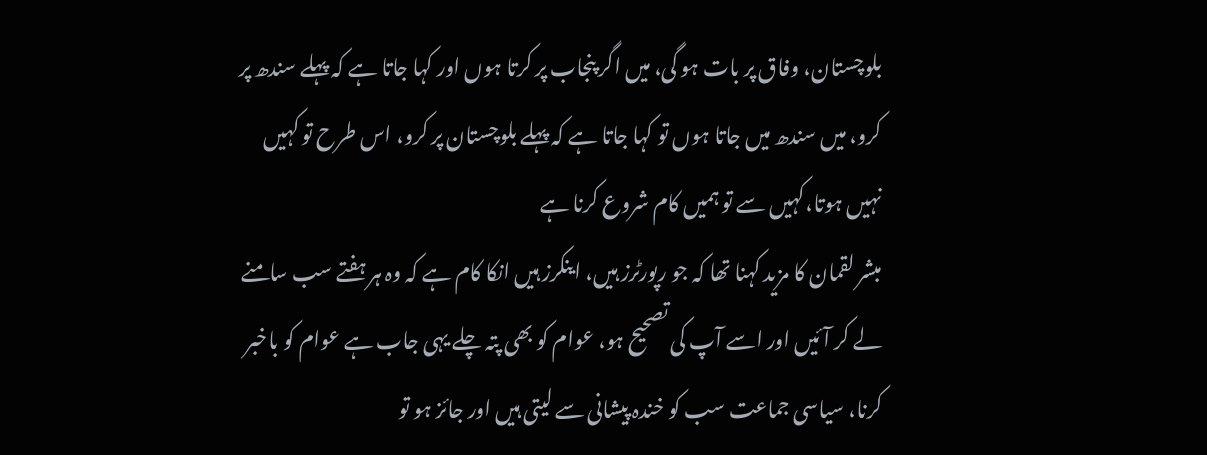بلوچستان، وفاق پر بات ہو گی، میں اگر پنجاب پر کرتا ہوں اور کہا جاتا ہے کہ پہلے سندھ پر کرو، میں سندھ میں جاتا ہوں تو کہا جاتا ہے کہ پہلے بلوچستان پر کرو، اس طرح تو کہیں نہیں ہوتا،کہیں سے تو ہمیں کام شروع کرنا ہے
مبشر لقمان کا مزید کہنا تھا کہ جو رپورٹرز ہیں، اینکرز ہیں انکا کام ہے کہ وہ ہر ہفتے سب سامنے لے کر آئیں اور اسے آپ کی تصحیح ہو، عوام کو بھی پتہ چلے یہی جاب ہے عوام کو باخبر کرنا، سیاسی جماعت سب کو خندہ پیشانی سے لیتی ہیں اور جائز ہو تو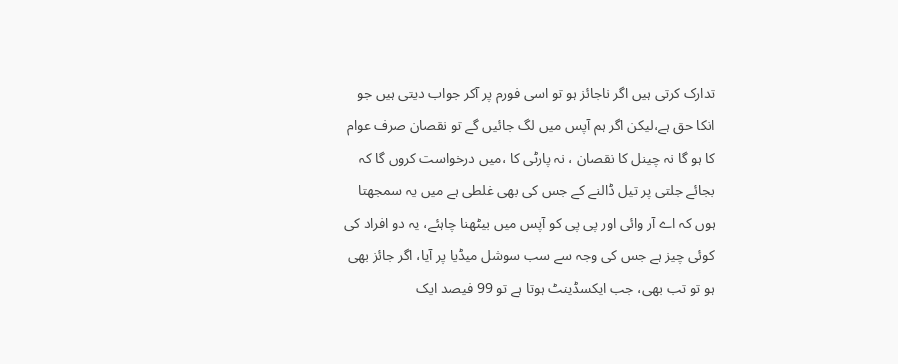تدارک کرتی ہیں اگر ناجائز ہو تو اسی فورم پر آکر جواب دیتی ہیں جو انکا حق ہے،لیکن اگر ہم آپس میں لگ جائیں گے تو نقصان صرف عوام کا ہو گا نہ چینل کا نقصان ، نہ پارٹی کا ،میں درخواست کروں گا کہ بجائے جلتی پر تیل ڈالنے کے جس کی بھی غلطی ہے میں یہ سمجھتا ہوں کہ اے آر وائی اور پی پی کو آپس میں بیٹھنا چاہئے، یہ دو افراد کی کوئی چیز ہے جس کی وجہ سے سب سوشل میڈیا پر آیا، اگر جائز بھی ہو تو تب بھی، جب ایکسڈینٹ ہوتا ہے تو 99 فیصد ایک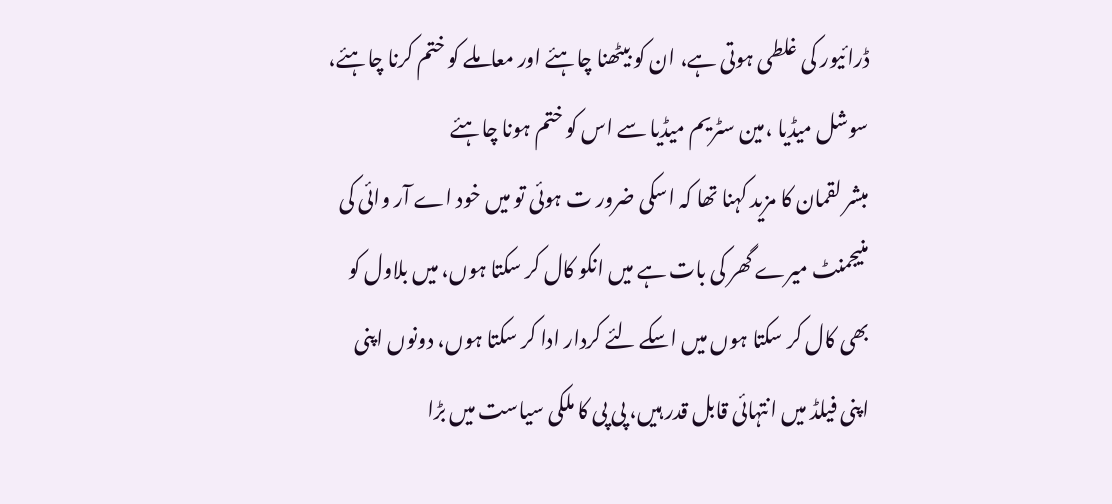ڈرائیور کی غلطی ہوتی ہے، ان کو بیٹھنا چاہئے اور معاملے کو ختم کرنا چاہئے، سوشل میڈیا ،مین سٹریم میڈیا سے اس کو ختم ہونا چاہئے
مبشر لقمان کا مزید کہنا تھا کہ اسکی ضرور ت ہوئی تو میں خود اے آر وائی کی منیجمنٹ میرے گھر کی بات ہے میں انکو کال کر سکتا ہوں، میں بلاول کو بھی کال کر سکتا ہوں میں اسکے لئے کردار ادا کر سکتا ہوں، دونوں اپنی اپنی فیلڈ میں انتہائی قابل قدر ہیں، پی پی کا ملکی سیاست میں بڑا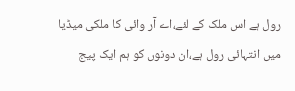رول ہے اس ملک کے لئے،اے آر وائی کا ملکی میڈیا میں انتہائی رول ہے،ان دونوں کو ہم ایک پیج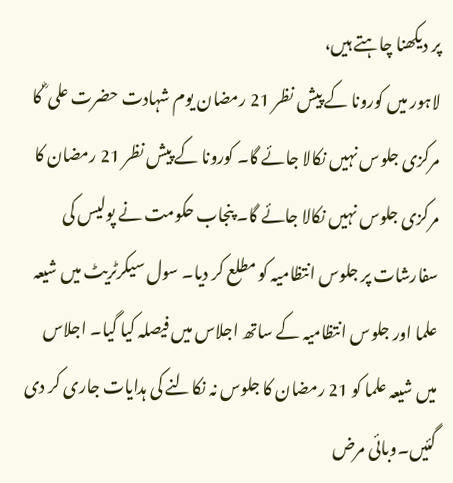پر دیکھنا چاہتے ہیں،
لاہور میں کورونا کے پیش نظر 21 رمضان یوم شہادت حضرت علی ؓ کا مرکزی جلوس نہیں نکالا جائے گا۔ کورونا کے پیش نظر 21 رمضان کا مرکزی جلوس نہیں نکالا جائے گا۔ پنجاب حکومت نے پولیس کی سفارشات پر جلوس انتظامیہ کو مطلع کر دیا۔ سول سیکرٹریٹ میں شیعہ علما اور جلوس انتظامیہ کے ساتھ اجلاس میں فیصلہ کیا گیا۔ اجلاس میں شیعہ علما کو 21 رمضان کا جلوس نہ نکالنے کی ہدایات جاری کر دی گئیں۔وبائی مرض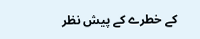کے خطرے کے پیش نظر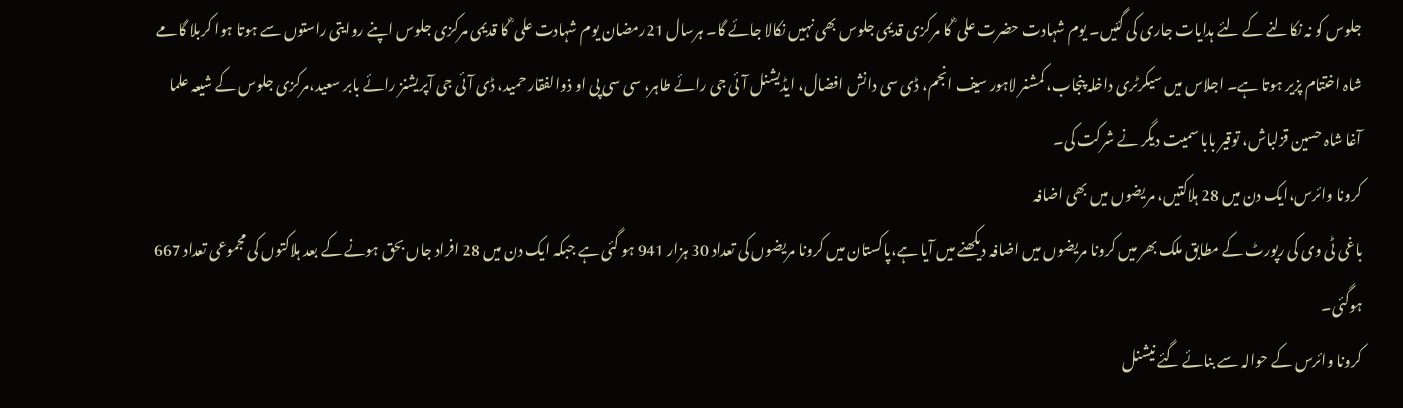جلوس کو نہ نکالنے کے لئے ہدایات جاری کی گئیں۔ یوم شہادت حضرت علی ؓ کا مرکزی قدیمی جلوس بھی نہیں نکالا جائے گا۔ ہرسال 21رمضان یوم شہادت علی ؓ کا قدیمی مرکزی جلوس اپنے روایتی راستوں سے ہوتا ہوا کربلا گامے شاہ اختتام پزیر ہوتا ہے۔ اجلاس میں سیکرٹری داخلہ پنجاب، کمشنر لاہور سیف انجم، ڈی سی دانش افضال، ایڈیشنل آئی جی رائے طاہر، سی سی پی او ذوالفقار حمید، ڈی آئی جی آپریشنز رائے بابر سعید،مرکزی جلوس کے شیعہ علما آغا شاہ حسین قزلباش، توقیر بابا سمیت دیگر نے شرکت کی۔
کرونا وائرس،ایک دن میں 28 ہلاکتیں، مریضوں میں بھی اضافہ
باغی ٹی وی کی رپورٹ کے مطابق ملک بھر میں کرونا مریضوں میں اضافہ دیکھنے میں آیا ہے،پاکستان میں کرونا مریضوں کی تعداد 30 ہزار 941 ہو گئی ہے جبکہ ایک دن میں 28 افراد جاں بحق ہونے کے بعد ہلاکتوں کی مجموعی تعداد 667 ہوگئی۔
کرونا وائرس کے حوالہ سے بنائے گئے نیشنل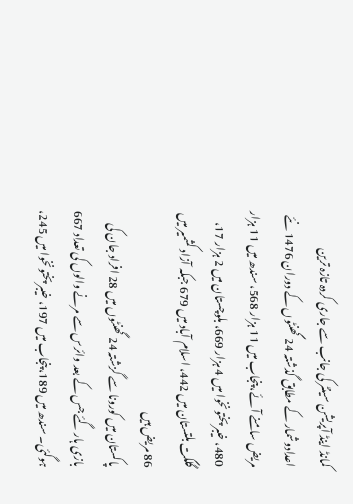کمانڈ اینڈ آپریشن سینٹر کی جانب سے جاری کردہ تازہ ترین اعدادوشمار کے مطابق گذشتہ 24 گھنٹوں کے دوران 1476 نئے مریض سامنے آئے، پنجاب میں 11 ہزار 568، سندھ میں 11 ہزار 480، خیبر پختونخوا میں 4 ہزار 669، بلوچستان میں 2 ہزار 17، گلگت بلتستان میں 442، اسلام آباد میں 679 جبکہ آزاد کشمیر میں 86 مریض ہیں
پاکستان میں کورونا سے گزشتہ 24 گھنٹوں میں 28 افراد جان کی بازی ہار گئے جس کے بعد وائرس سے مرنے والوں کی تعداد 667 ہوگئی۔ سندھ میں 189، پنجاب میں 197، خیبر پختونخوا میں 245،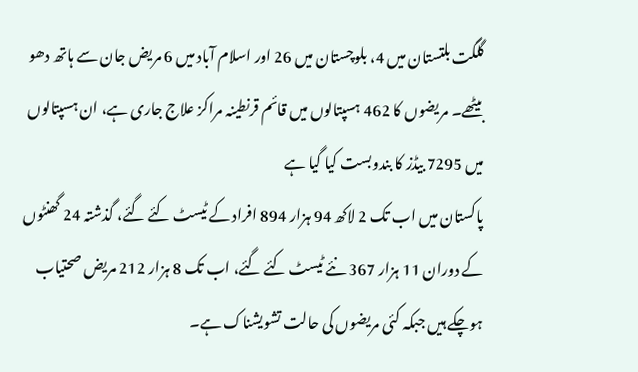گلگت بلتستان میں 4، بلوچستان میں 26 اور اسلام آباد میں 6 مریض جان سے ہاتھ دھو بیٹھے۔ مریضوں کا 462 ہسپتالوں میں قائم قرنطینہ مراکز علاج جاری ہے، ان ہسپتالوں میں 7295 بیڈز کا بندوبست کیا گیا ہے
پاکستان میں اب تک 2 لاکھ 94 ہزار 894 افراد کے ٹیسٹ کئے گئے، گذشتہ 24 گھنٹوں کے دوران 11 ہزار 367 نئے ٹیسٹ کئے گئے، اب تک 8 ہزار 212 مریض صحتیاب ہوچکے ہیں جبکہ کئی مریضوں کی حالت تشویشناک ہے۔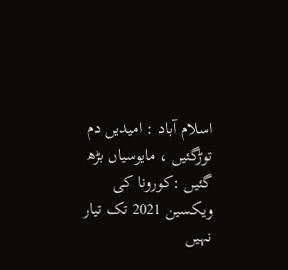اسلام آباد : امیدیں دم توڑگئیں ، مایوسیاں بڑھ گئیں :کورونا کی ویکسین 2021 تک تیار نہیں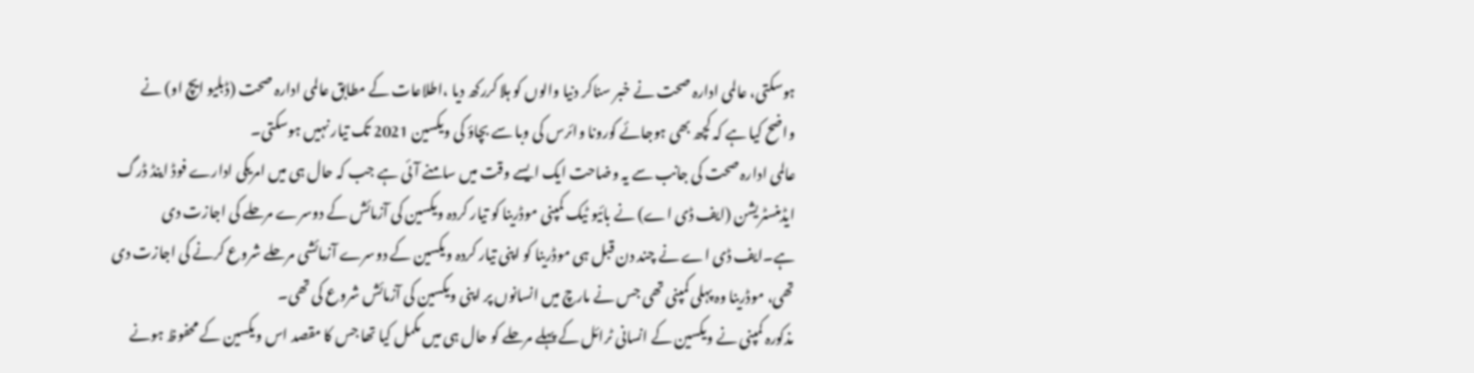ہوسکتی، عالمی ادارہ صحت نے خبر سناکر دنیا والوں کو ہلا کررکھ دیا ،اطلاعات کے مطابق عالمی ادارہ صحت (ڈبلیو ایچ او) نے واضح کیا ہے کہ کچھ بھی ہوجائے کورونا وائرس کی وبا سے بچاؤ کی ویکسین 2021 تک تیار نہیں ہوسکتی۔
عالمی ادارہ صحت کی جانب سے یہ وضاحت ایک ایسے وقت میں سامنے آئی ہے جب کہ حال ہی میں امریکی ادارے فوڈ اینڈ ڈرگ ایڈمنسٹریشن (ایف ڈی اے) نے بائیو ٹیک کمپنی موڈرینا کو تیار کردہ ویکسین کی آزمائش کے دوسرے مرحلے کی اجازت دی ہے۔ایف ڈی اے نے چند دن قبل ہی موڈرینا کو اپنی تیار کردہ ویکسین کے دوسرے آزمائشی مرحلے شروع کرنے کی اجازت دی تھی، موڈرینا وہ پہلی کمپنی تھی جس نے مارچ میں انسانوں پر اپنی ویکسین کی آزمائش شروع کی تھی۔
مذکورہ کمپنی نے ویکسین کے انسانی ٹرائل کے پہلے مرحلے کو حال ہی میں مکمل کیا تھا جس کا مقصد اس ویکسین کے محفوظ ہونے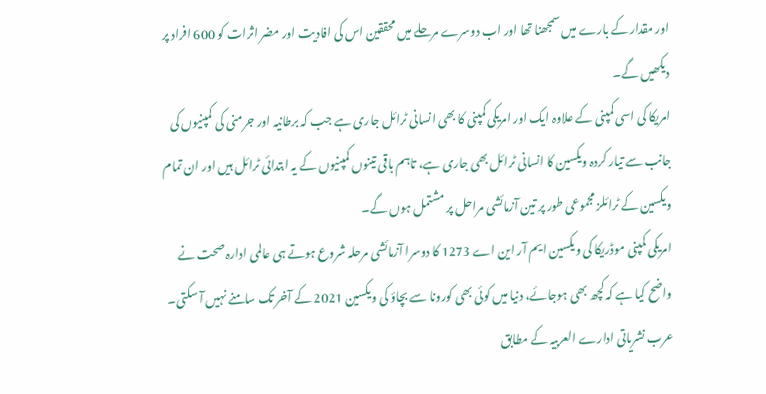اور مقدار کے بارے میں سمجھنا تھا اور اب دوسرے مرحلے میں محققین اس کی افادیت اور مضر اثرات کو 600 افراد پر دیکھیں گے۔
امریکا کی اسی کمپنی کے علاوہ ایک اور امریکی کمپنی کا بھی انسانی ٹرائل جاری ہے جب کہ برطانیہ اور جرمنی کی کمپنیوں کی جانب سے تیار کردہ ویکسین کا انسانی ٹرائل بھی جاری ہے، تاہم باقی تینوں کمپنیوں کے یہ ابتدائی ٹرائل ہیں اور ان تمام ویکسین کے ٹرائلز مجموعی طور پر تین آزمائشی مراحل پر مشتمل ہوں گے۔
امریکی کمپنی موڈریکا کی ویکسین ایم آر این اے 1273 کا دوسرا آزمائشی مرحلہ شروع ہوتے ہی عالمی ادارہ صحت نے واضح کیا ہے کہ کچھ بھی ہوجائے، دنیا میں کوئی بھی کورونا سے بچاؤ کی ویکسین 2021 کے آخر تک سامنے نہیں آ سکتی۔
عرب نشریاتی ادارے العربیہ کے مطابق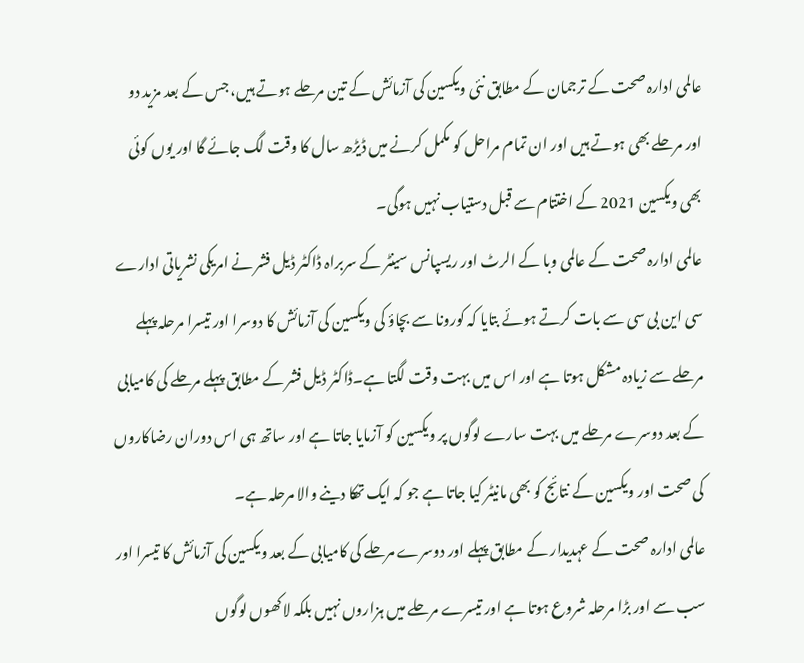عالمی ادارہ صحت کے ترجمان کے مطابق نئی ویکسین کی آزمائش کے تین مرحلے ہوتے ہیں، جس کے بعد مزید دو اور مرحلے بھی ہوتے ہیں اور ان تمام مراحل کو مکمل کرنے میں ڈیڑھ سال کا وقت لگ جائے گا اور یوں کوئی بھی ویکسین 2021 کے اختتام سے قبل دستیاب نہیں ہوگی۔
عالمی ادارہ صحت کے عالمی وبا کے الرٹ اور ریسپانس سینٹر کے سربراہ ڈاکٹر ڈیل فشر نے امریکی نشریاتی ادارے سی این بی سی سے بات کرتے ہوئے بتایا کہ کورونا سے بچاؤ کی ویکسین کی آزمائش کا دوسرا اور تیسرا مرحلہ پہلے مرحلے سے زیادہ مشکل ہوتا ہے اور اس میں بہت وقت لگتا ہے۔ڈاکٹر ڈیل فشر کے مطابق پہلے مرحلے کی کامیابی کے بعد دوسرے مرحلے میں بہت سارے لوگوں پر ویکسین کو آزمایا جاتا ہے اور ساتھ ہی اس دوران رضاکاروں کی صحت اور ویکسین کے نتائج کو بھی مانیٹر کیا جاتا ہے جو کہ ایک تھکا دینے والا مرحلہ ہے۔
عالمی ادارہ صحت کے عہدیدار کے مطابق پہلے اور دوسرے مرحلے کی کامیابی کے بعد ویکسین کی آزمائش کا تیسرا اور سب سے اور بڑا مرحلہ شروع ہوتا ہے اور تیسرے مرحلے میں ہزاروں نہیں بلکہ لاکھوں لوگوں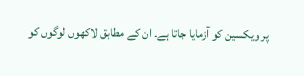پر ویکسین کو آزمایا جاتا ہے۔ ان کے مطابق لاکھوں لوگوں کو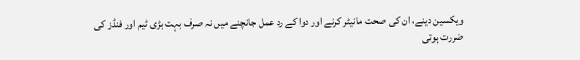ویکسین دینے، ان کی صحت مانیٹر کرنے اور دوا کے رد عمل جانچنے میں نہ صرف بہت بڑی ٹیم اور فنڈز کی ضررت ہوتی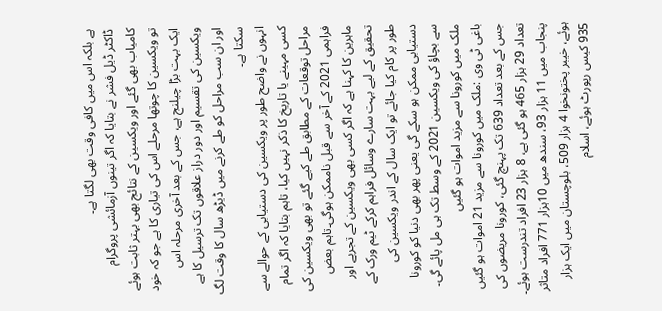ہے بلکہ اس میں کافی وقت بھی لگتا ہے۔
ڈاکٹر ڈیل فشر نے بتایا کہ اگر تینوں آزمائشی پروگرام کامیاب بھی گئے اور ویکسین کے نتائج بھی بہتر ثابت ہوئے تو ویکسین کا چوتھا مرحلے اس کی تیاری کا ہے جو کہ خود ایک بہت بڑا چیلنج ہے، جس کے بعد آخری مرحلہ اس ویکسین کی تقسیم اور دور دراز علاقوں تک ترسیل کا ہے اور ان سب مراحل کو طے کرنے میں ڈیڑھ سال کا وقت لگ سکتا ہے۔
انہوں نے واضح طور پر ویکسین کی دستیابی کے حوالے سے کسی مہینے یا تاریخ کا ذکر نہیں کیا، تاہم بتایا کہ اگر تمام مراحل توقعات کے مطابق طے کیے گئے تو بھی ویکسین کی فراہمی 2021 کے آخر سے قبل ناممکن ہوگی۔تاہم بعض ماہرین کا کہنا ہے کہ اگر کسی بھی ویکسین کے تجربے اور تحقیق کے لیے بہت سارے وسائل فراہم کرکے ٹیم ورک کے طور پر کام کیا جائے تو ایک سال کے اندر ویکسین کی دستیابی ممکن ہو سکے گی یعنی پھر بھی دنیا کو کورونا سے بچاؤ کی ویکسین 2021 کے وسط تک ہی مل پائے گی۔
ملک میں کورونا سے مزید اموات ہو گئیں
باغی ٹی وی :ملک میں کورونا سے مزید 21 اموات ہو گئیں جس کے بعد تعداد 639 تک پہنچ گئی، کورونا مریضوں کی تعداد 29 ہزار 465 ہو گئی ہے، 8 ہزار 23 افراد تندرست ہوئے۔
پنجاب میں 11 ہزار 93، سندھ میں 10ہزار 771 افراد متاثر ہوئے، خیبر پختونخوا 4 ہزار 509، بلوچستان میں ایک ہزار 935 کیس رپورٹ ہوئے، اسلام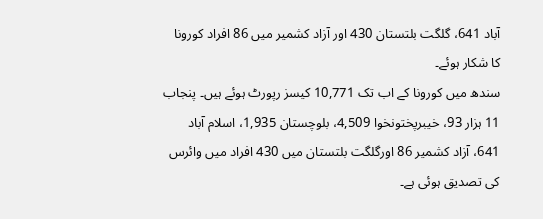آباد 641، گلگت بلتستان 430 اور آزاد کشمیر میں 86 افراد کورونا کا شکار ہوئے۔
سندھ میں کورونا کے اب تک 10,771 کیسز رپورٹ ہوئے ہیں۔ پنجاب 11 ہزار 93، خیبرپختونخوا 4,509، بلوچستان 1,935، اسلام آباد 641، آزاد کشمیر 86 اورگلگت بلتستان میں 430 افراد میں وائرس کی تصدیق ہوئی ہے۔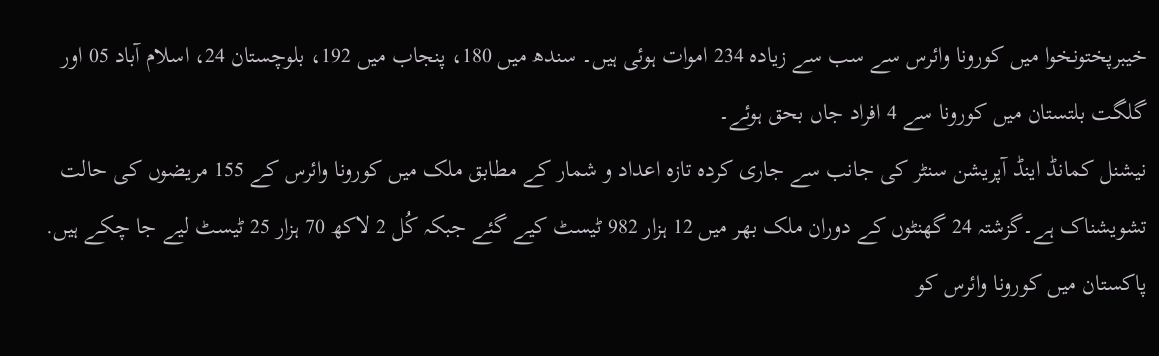خیبرپختونخوا میں کورونا وائرس سے سب سے زیادہ 234 اموات ہوئی ہیں۔ سندھ میں 180، پنجاب میں 192، بلوچستان 24، اسلام آباد 05 اور گلگت بلتستان میں کورونا سے 4 افراد جاں بحق ہوئے۔
نیشنل کمانڈ اینڈ آپریشن سنٹر کی جانب سے جاری کردہ تازہ اعداد و شمار کے مطابق ملک میں کورونا وائرس کے 155 مریضوں کی حالت تشویشناک ہے۔گزشتہ 24 گھنٹوں کے دوران ملک بھر میں 12 ہزار 982 ٹیسٹ کیے گئے جبکہ کُل 2 لاکھ 70 ہزار 25 ٹیسٹ لیے جا چکے ہیں.
پاکستان میں کورونا وائرس کو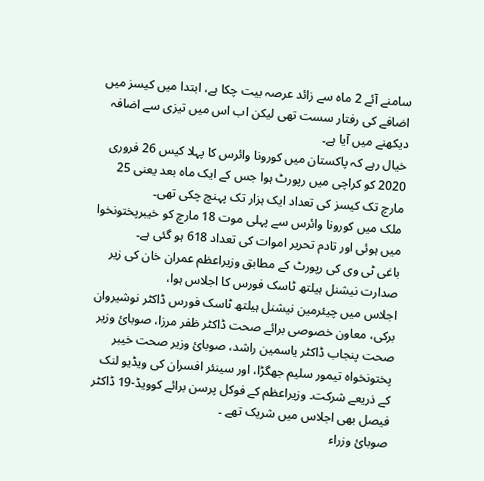سامنے آئے 2 ماہ سے زائد عرصہ بیت چکا ہے، ابتدا میں کیسز میں اضافے کی رفتار سست تھی لیکن اب اس میں تیزی سے اضافہ دیکھنے میں آیا ہے۔
خیال رہے کہ پاکستان میں کورونا وائرس کا پہلا کیس 26 فروری 2020 کو کراچی میں رپورٹ ہوا جس کے ایک ماہ بعد یعنی 25 مارچ تک کیسز کی تعداد ایک ہزار تک پہنچ چکی تھی۔
ملک میں کورونا وائرس سے پہلی موت 18 مارچ کو خیبرپختونخوا میں ہوئی اور تادم تحریر اموات کی تعداد 618 ہو گئی ہے۔
باغی ٹی وی کی رپورٹ کے مطابق وزیراعظم عمران خان کی زیر صدارت نیشنل ہیلتھ ٹاسک فورس کا اجلاس ہوا،
اجلاس میں چیئرمین نیشنل ہیلتھ ٹاسک فورس ڈاکٹر نوشیروان برکی، معاون خصوصی برائے صحت ڈاکٹر ظفر مرزا، صوبائ وزیر صحت پنجاب ڈاکٹر یاسمین راشد، صوبائ وزیر صحت خیبر پختونخواہ تیمور سلیم جھگڑا، اور سینئر افسران کی ویڈیو لنک کے ذریعے شرکت۔ وزیراعظم کے فوکل پرسن برائے کوویڈ-19 ڈاکٹر فیصل بھی اجلاس میں شریک تھے ۔
صوبائ وزراء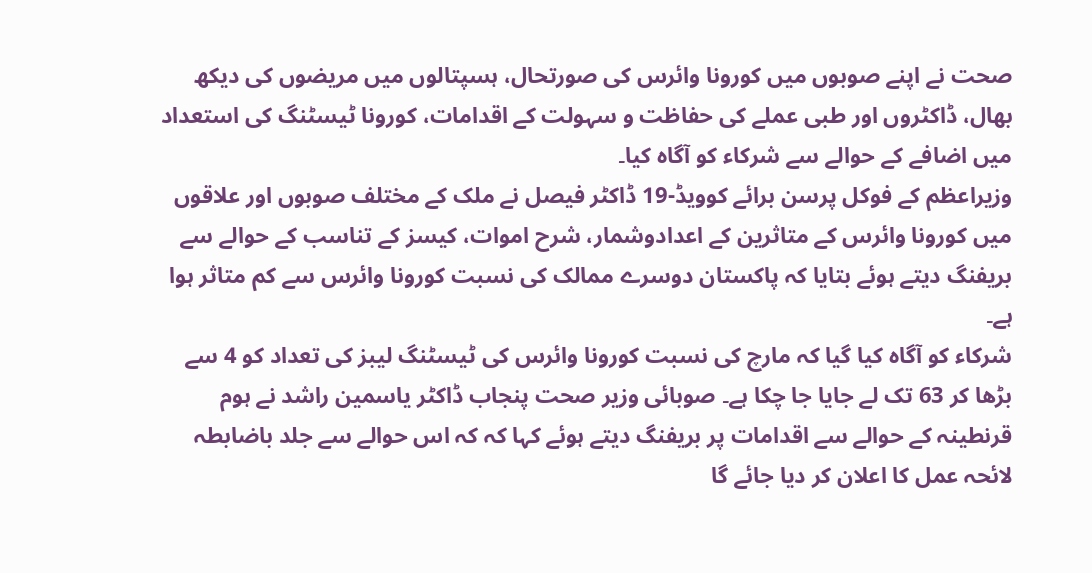صحت نے اپنے صوبوں میں کورونا وائرس کی صورتحال، ہسپتالوں میں مریضوں کی دیکھ بھال، ڈاکٹروں اور طبی عملے کی حفاظت و سہولت کے اقدامات، کورونا ٹیسٹنگ کی استعداد میں اضافے کے حوالے سے شرکاء کو آگاہ کیا۔
وزیراعظم کے فوکل پرسن برائے کوویڈ-19 ڈاکٹر فیصل نے ملک کے مختلف صوبوں اور علاقوں میں کورونا وائرس کے متاثرین کے اعدادوشمار، شرح اموات، کیسز کے تناسب کے حوالے سے بریفنگ دیتے ہوئے بتایا کہ پاکستان دوسرے ممالک کی نسبت کورونا وائرس سے کم متاثر ہوا ہے۔
شرکاء کو آگاہ کیا گیا کہ مارچ کی نسبت کورونا وائرس کی ٹیسٹنگ لیبز کی تعداد کو 4 سے بڑھا کر 63 تک لے جایا جا چکا ہے۔ صوبائی وزیر صحت پنجاب ڈاکٹر یاسمین راشد نے ہوم قرنطینہ کے حوالے سے اقدامات پر بریفنگ دیتے ہوئے کہا کہ کہ اس حوالے سے جلد باضابطہ لائحہ عمل کا اعلان کر دیا جائے گا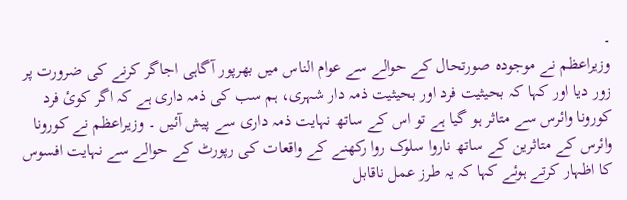۔
وزیراعظم نے موجودہ صورتحال کے حوالے سے عوام الناس میں بھرپور آگاہی اجاگر کرنے کی ضرورت پر زور دیا اور کہا کہ بحیثیت فرد اور بحیثیت ذمہ دار شہری، ہم سب کی ذمہ داری ہے کہ اگر کوئ فرد کورونا وائرس سے متاثر ہو گیا ہے تو اس کے ساتھ نہایت ذمہ داری سے پیش آئیں ۔ وزیراعظم نے کورونا وائرس کے متاثرین کے ساتھ ناروا سلوک روا رکھنے کے واقعات کی رپورٹ کے حوالے سے نہایت افسوس کا اظہار کرتے ہوئے کہا کہ یہ طرز عمل ناقابل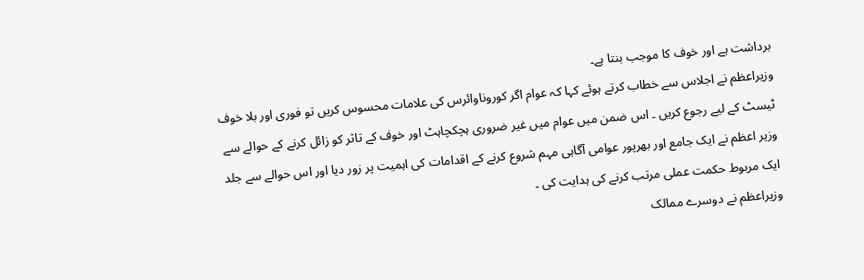برداشت ہے اور خوف کا موجب بنتا ہے۔
وزیراعظم نے اجلاس سے خطاب کرتے ہوئے کہا کہ عوام اگر کوروناوائرس کی علامات محسوس کریں تو فوری اور بلا خوف ٹیسٹ کے لیے رجوع کریں ۔ اس ضمن میں عوام میں غیر ضروری ہچکچاہٹ اور خوف کے تاثر کو زائل کرنے کے حوالے سے وزیر اعظم نے ایک جامع اور بھرپور عوامی آگاہی مہم شروع کرنے کے اقدامات کی اہمیت پر زور دیا اور اس حوالے سے جلد ایک مربوط حکمت عملی مرتب کرنے کی ہدایت کی ۔
وزیراعظم نے دوسرے ممالک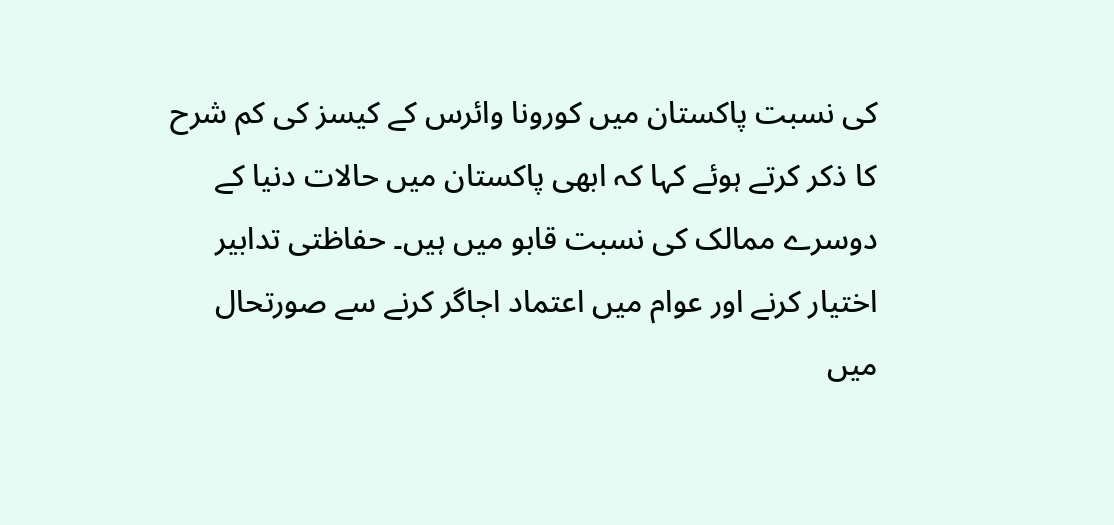کی نسبت پاکستان میں کورونا وائرس کے کیسز کی کم شرح کا ذکر کرتے ہوئے کہا کہ ابھی پاکستان میں حالات دنیا کے دوسرے ممالک کی نسبت قابو میں ہیں۔ حفاظتی تدابیر اختیار کرنے اور عوام میں اعتماد اجاگر کرنے سے صورتحال میں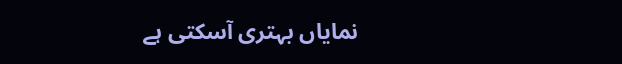نمایاں بہتری آسکتی ہے